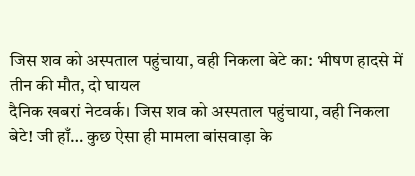जिस शव को अस्पताल पहुंचाया, वही निकला बेटे का: भीषण हादसे में तीन की मौत, दो घायल
दैनिक खबरां नेटवर्क। जिस शव को अस्पताल पहुंचाया, वही निकला बेटे! जी हाँ… कुछ ऐसा ही मामला बांसवाड़ा के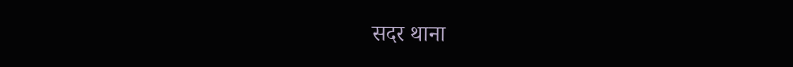सदर थाना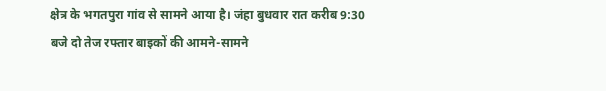क्षेत्र के भगतपुरा गांव से सामने आया है। जंहा बुधवार रात करीब 9:30 बजे दो तेज रफ्तार बाइकों की आमने-सामने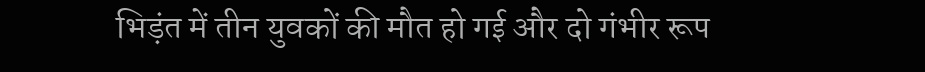भिड़ंत में तीन युवकों की मौत हो गई और दो गंभीर रूप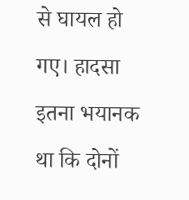से घायल हो गए। हादसा इतना भयानक था कि दोनों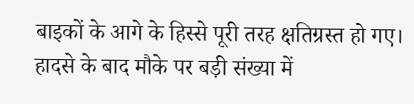बाइकों के आगे के हिस्से पूरी तरह क्षतिग्रस्त हो गए। हादसे के बाद मौके पर बड़ी संख्या में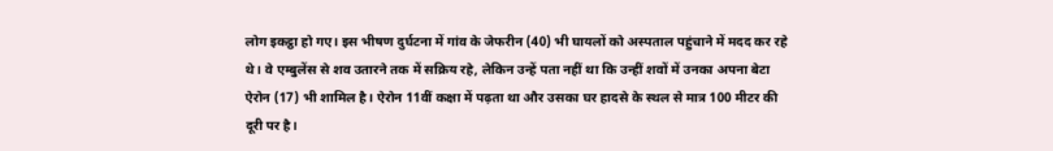लोग इकट्ठा हो गए। इस भीषण दुर्घटना में गांव के जेफरीन (40) भी घायलों को अस्पताल पहुंचाने में मदद कर रहे थे। वे एम्बुलेंस से शव उतारने तक में सक्रिय रहे, लेकिन उन्हें पता नहीं था कि उन्हीं शवों में उनका अपना बेटा ऐरोन (17) भी शामिल है। ऐरोन 11वीं कक्षा में पढ़ता था और उसका घर हादसे के स्थल से मात्र 100 मीटर की दूरी पर है।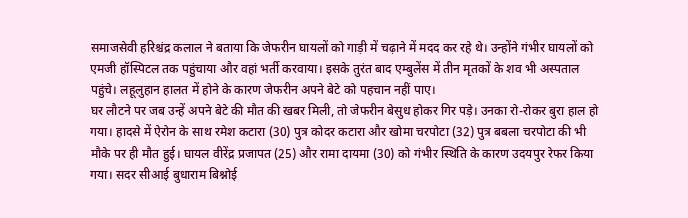समाजसेवी हरिश्चंद्र कलाल ने बताया कि जेफरीन घायलों को गाड़ी में चढ़ाने में मदद कर रहे थे। उन्होंने गंभीर घायलों को एमजी हॉस्पिटल तक पहुंचाया और वहां भर्ती करवाया। इसके तुरंत बाद एम्बुलेंस में तीन मृतकों के शव भी अस्पताल पहुंचे। लहूलुहान हालत में होने के कारण जेफरीन अपने बेटे को पहचान नहीं पाए।
घर लौटने पर जब उन्हें अपने बेटे की मौत की खबर मिली, तो जेफरीन बेसुध होकर गिर पड़े। उनका रो-रोकर बुरा हाल हो गया। हादसे में ऐरोन के साथ रमेश कटारा (30) पुत्र कोदर कटारा और खोमा चरपोटा (32) पुत्र बबला चरपोटा की भी मौके पर ही मौत हुई। घायल वीरेंद्र प्रजापत (25) और रामा दायमा (30) को गंभीर स्थिति के कारण उदयपुर रेफर किया गया। सदर सीआई बुधाराम बिश्नोई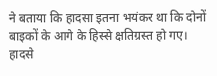ने बताया कि हादसा इतना भयंकर था कि दोनों बाइकों के आगे के हिस्से क्षतिग्रस्त हो गए। हादसे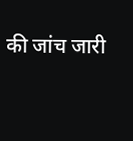की जांच जारी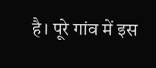है। पूरे गांव में इस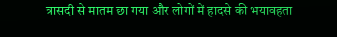त्रासदी से मातम छा गया और लोगों में हादसे की भयावहता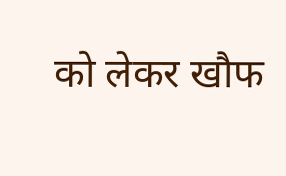को लेकर खौफ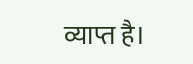व्याप्त है।